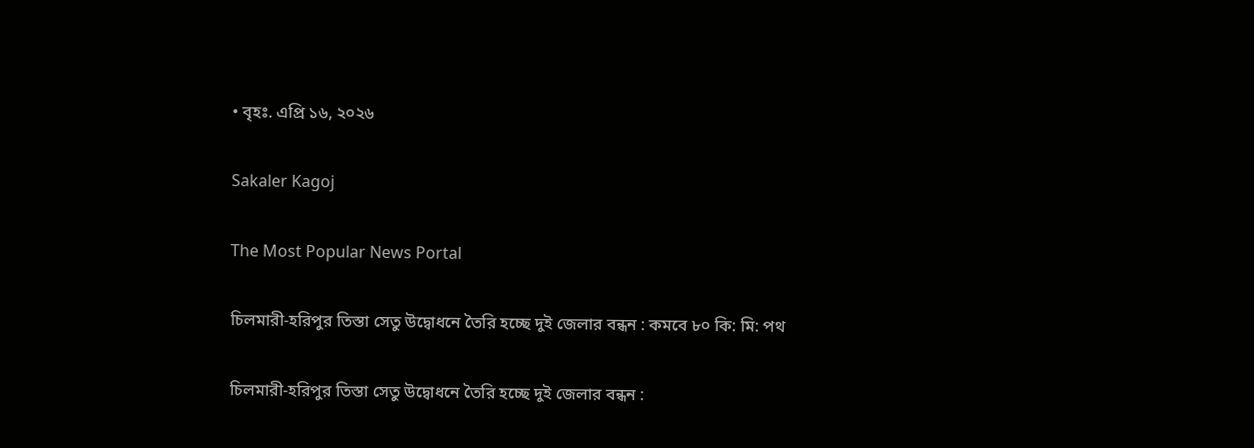• বৃহঃ. এপ্রি ১৬, ২০২৬

Sakaler Kagoj

The Most Popular News Portal

চিলমারী-হরিপুর তিস্তা সেতু উদ্বোধনে তৈরি হচ্ছে দুই জেলার বন্ধন : কমবে ৮০ কি: মি: পথ

চিলমারী-হরিপুর তিস্তা সেতু উদ্বোধনে তৈরি হচ্ছে দুই জেলার বন্ধন :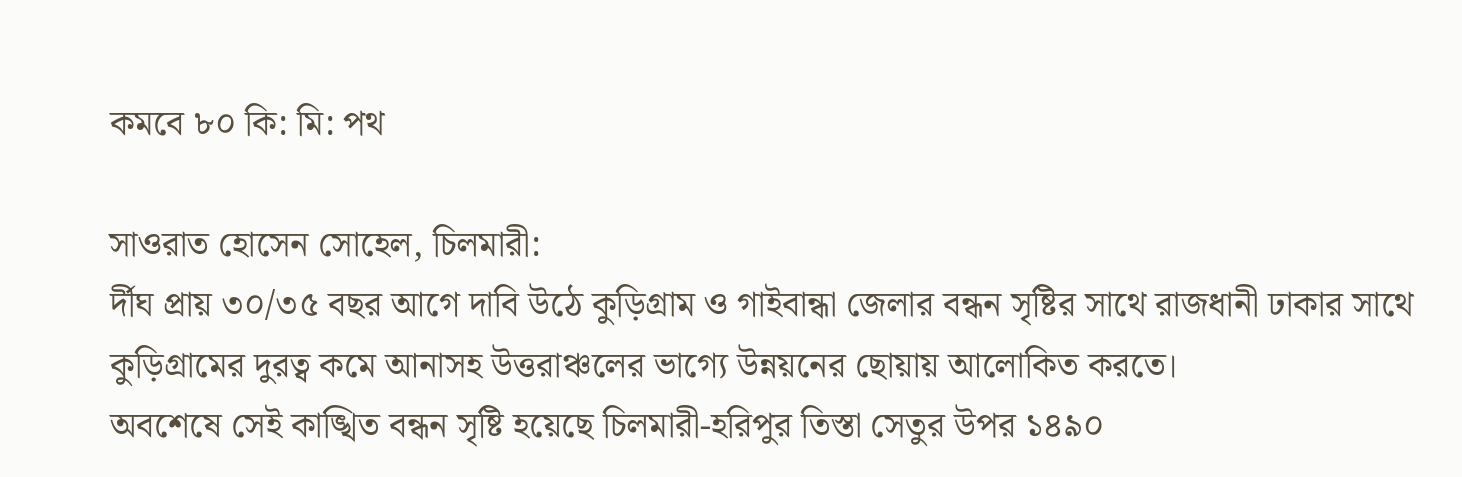কমবে ৮০ কি: মি: পথ

সাওরাত হোসেন সোহেল, চিলমারী:
র্দীঘ প্রায় ৩০/৩৫ বছর আগে দাবি উঠে কুড়িগ্রাম ও গাইবান্ধা জেলার বন্ধন সৃষ্টির সাথে রাজধানী ঢাকার সাথে কুড়িগ্রামের দুরত্ব কমে আনাসহ উত্তরাঞ্চলের ভাগ্যে উন্নয়নের ছোয়ায় আলোকিত করতে।
অবশেষে সেই কাঙ্খিত বন্ধন সৃষ্টি হয়েছে চিলমারী-হরিপুর তিস্তা সেতুর উপর ১৪৯০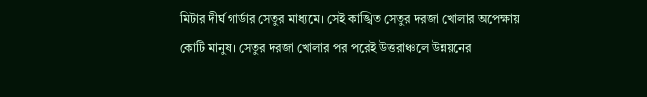মিটার দীর্ঘ গার্ডার সেতুর মাধ্যমে। সেই কাঙ্খিত সেতুর দরজা খোলার অপেক্ষায় কোটি মানুষ। সেতুর দরজা খোলার পর পরেই উত্তরাঞ্চলে উন্নয়নের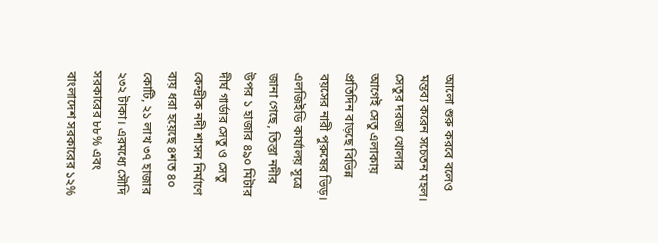আলো শুরু করবে বলেও মন্তব্য করেন সচেতন মহল। সেতুর দরজা খোলার আগেই সেতু এলাকায় প্রতিদিন বাড়ছে বিভিন্ন বয়সের নারী পুরুষের ভিড়।
এলজিইডি কার্যালয় সূত্রে জানা গেছে, তিস্তা নদীর উপর ১ হাজার ৪৯০ মিটার দীর্ঘ গার্ডার সেতু ও সেতু কেন্দ্রীক নদী শাসন নির্মাণে ব্যয় ধরা হয়েছে ৪শত ৪০ কোটি, ২১ লাখ ৩৭ হাজার ২৩২ টাকা। এরমধ্যে সৌদি সরকারের ৮৮% এবং বাংলাদেশ সরকারের ১২%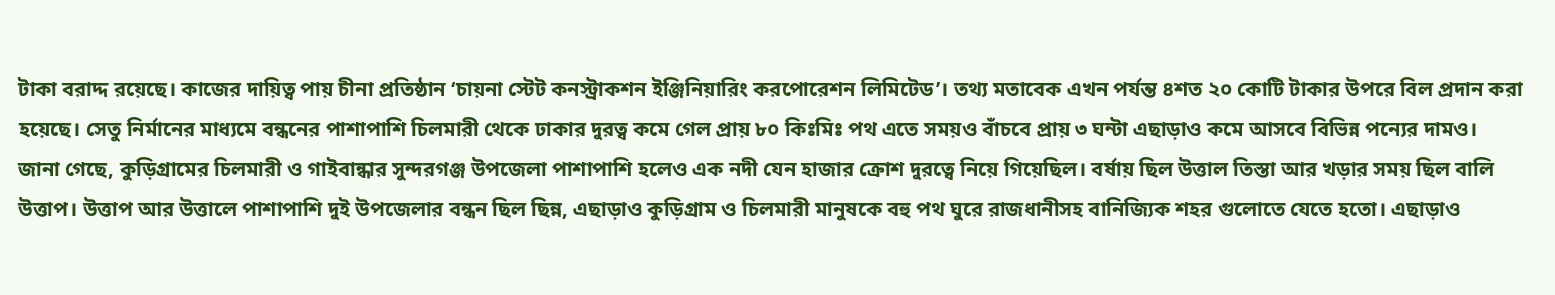টাকা বরাদ্দ রয়েছে। কাজের দায়িত্ব পায় চীনা প্রতিষ্ঠান ‘চায়না স্টেট কনস্ট্রাকশন ইঞ্জিনিয়ারিং করপোরেশন লিমিটেড’। তথ্য মতাবেক এখন পর্যন্ত ৪শত ২০ কোটি টাকার উপরে বিল প্রদান করা হয়েছে। সেতু নির্মানের মাধ্যমে বন্ধনের পাশাপাশি চিলমারী থেকে ঢাকার দুরত্ব কমে গেল প্রায় ৮০ কিঃমিঃ পথ এতে সময়ও বাঁচবে প্রায় ৩ ঘন্টা এছাড়াও কমে আসবে বিভিন্ন পন্যের দামও।
জানা গেছে, কুড়িগ্রামের চিলমারী ও গাইবান্ধার সুন্দরগঞ্জ উপজেলা পাশাপাশি হলেও এক নদী যেন হাজার ক্রোশ দুরত্বে নিয়ে গিয়েছিল। বর্ষায় ছিল উত্তাল তিস্তা আর খড়ার সময় ছিল বালি উত্তাপ। উত্তাপ আর উত্তালে পাশাপাশি দুই উপজেলার বন্ধন ছিল ছিন্ন, এছাড়াও কুড়িগ্রাম ও চিলমারী মানুষকে বহু পথ ঘুরে রাজধানীসহ বানিজ্যিক শহর গুলোতে যেতে হতো। এছাড়াও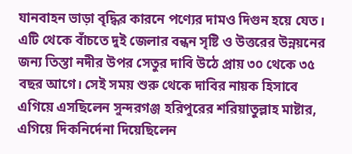যানবাহন ভাড়া বৃদ্ধির কারনে পণ্যের দামও দিগুন হয়ে যেত। এটি থেকে বাঁচতে দুই জেলার বন্ধন সৃষ্টি ও উত্তরের উন্নয়নের জন্য তিস্তা নদীর উপর সেতুর দাবি উঠে প্রায় ৩০ থেকে ৩৫ বছর আগে। সেই সময় শুরু থেকে দাবির নায়ক হিসাবে এগিয়ে এসছিলেন সুন্দরগঞ্জ হরিপুরের শরিয়াতুল্লাহ মাষ্টার, এগিয়ে দিকনির্দেনা দিয়েছিলেন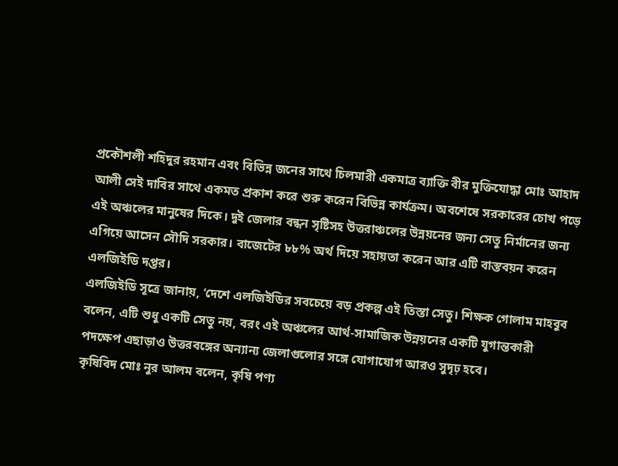প্রকৌশলী শহিদুর রহমান এবং বিভিন্ন জনের সাথে চিলমারী একমাত্র ব্যাক্তি বীর মুক্তিযোদ্ধা মোঃ আহাদ আলী সেই দাবির সাথে একমত প্রকাশ করে শুরু করেন বিভিন্ন কার্যক্রম। অবশেষে সরকারের চোখ পড়ে এই অঞ্চলের মানুষের দিকে। দুই জেলার বন্ধন সৃষ্টিসহ উত্তরাঞ্চলের উন্নয়নের জন্য সেতু নির্মানের জন্য এগিয়ে আসেন সৌদি সরকার। বাজেটের ৮৮% অর্থ দিয়ে সহায়তা করেন আর এটি বাস্তবয়ন করেন এলজিইডি দপ্তর।
এলজিইডি সূত্রে জানায়, ‘দেশে এলজিইডির সবচেয়ে বড় প্রকল্প এই তিস্তা সেতু। শিক্ষক গোলাম মাহবুব বলেন, এটি শুধু একটি সেতু নয়, বরং এই অঞ্চলের আর্থ-সামাজিক উন্নয়নের একটি যুগান্তকারী পদক্ষেপ এছাড়াও উত্তরবঙ্গের অন্যান্য জেলাগুলোর সঙ্গে যোগাযোগ আরও সুদৃঢ় হবে।
কৃষিবিদ মোঃ নুর আলম বলেন, কৃষি পণ্য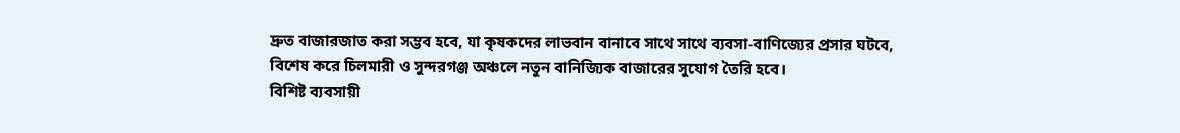দ্রুত বাজারজাত করা সম্ভব হবে, যা কৃষকদের লাভবান বানাবে সাথে সাথে ব্যবসা-বাণিজ্যের প্রসার ঘটবে, বিশেষ করে চিলমারী ও সুন্দরগঞ্জ অঞ্চলে নতুন বানিজ্যিক বাজারের সুযোগ তৈরি হবে।
বিশিষ্ট ব্যবসায়ী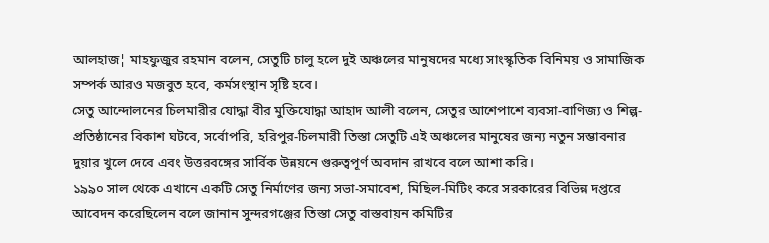আলহাজ¦ মাহফুজুর রহমান বলেন, সেতুটি চালু হলে দুই অঞ্চলের মানুষদের মধ্যে সাংস্কৃতিক বিনিময় ও সামাজিক সম্পর্ক আরও মজবুত হবে, কর্মসংস্থান সৃষ্টি হবে।
সেতু আন্দোলনের চিলমারীর যোদ্ধা বীর মুক্তিযোদ্ধা আহাদ আলী বলেন, সেতুর আশেপাশে ব্যবসা-বাণিজ্য ও শিল্প-প্রতিষ্ঠানের বিকাশ ঘটবে, সর্বোপরি, হরিপুর-চিলমারী তিস্তা সেতুটি এই অঞ্চলের মানুষের জন্য নতুন সম্ভাবনার দুয়ার খুলে দেবে এবং উত্তরবঙ্গের সার্বিক উন্নয়নে গুরুত্বপূর্ণ অবদান রাখবে বলে আশা করি।
১৯৯০ সাল থেকে এখানে একটি সেতু নির্মাণের জন্য সভা-সমাবেশ, মিছিল-মিটিং করে সরকারের বিভিন্ন দপ্তরে আবেদন করেছিলেন বলে জানান সুন্দরগঞ্জের তিস্তা সেতু বাস্তবায়ন কমিটির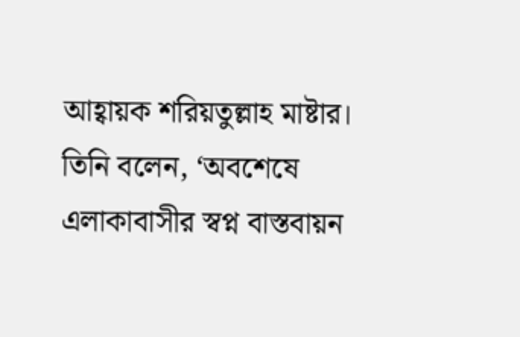আহ্বায়ক শরিয়তুল্লাহ মাষ্টার।
তিনি বলেন, ‘অবশেষে এলাকাবাসীর স্বপ্ন বাস্তবায়ন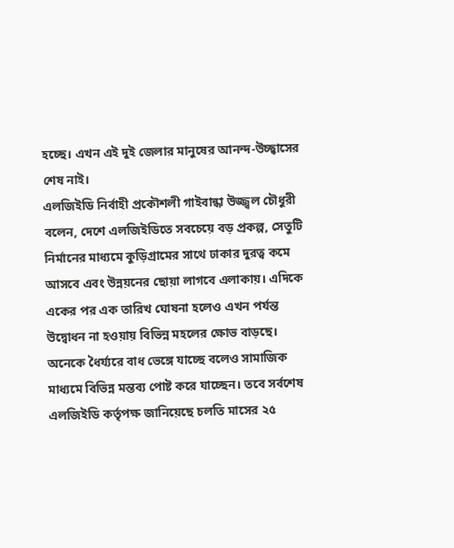হচ্ছে। এখন এই দুই জেলার মানুষের আনন্দ-উচ্ছ্বাসের শেষ নাই।
এলজিইডি নির্বাহী প্রকৌশলী গাইবান্ধা উজ্জ্বল চৌধুরী বলেন, দেশে এলজিইডিতে সবচেয়ে বড় প্রকল্প, সেতুটি নির্মানের মাধ্যমে কুড়িগ্রামের সাথে ঢাকার দুরত্ব কমে আসবে এবং উন্নয়নের ছোয়া লাগবে এলাকায়। এদিকে একের পর এক তারিখ ঘোষনা হলেও এখন পর্যন্ত উদ্বোধন না হওয়ায় বিভিন্ন মহলের ক্ষোভ বাড়ছে।
অনেকে ধৈর্য্যরে বাধ ভেঙ্গে যাচ্ছে বলেও সামাজিক মাধ্যমে বিভিন্ন মন্তব্য পোষ্ট করে যাচ্ছেন। তবে সর্বশেষ এলজিইডি কর্তৃপক্ষ জানিয়েছে চলতি মাসের ২৫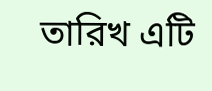তারিখ এটি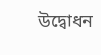উদ্বোধন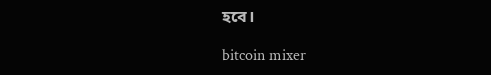হবে।

bitcoin mixer